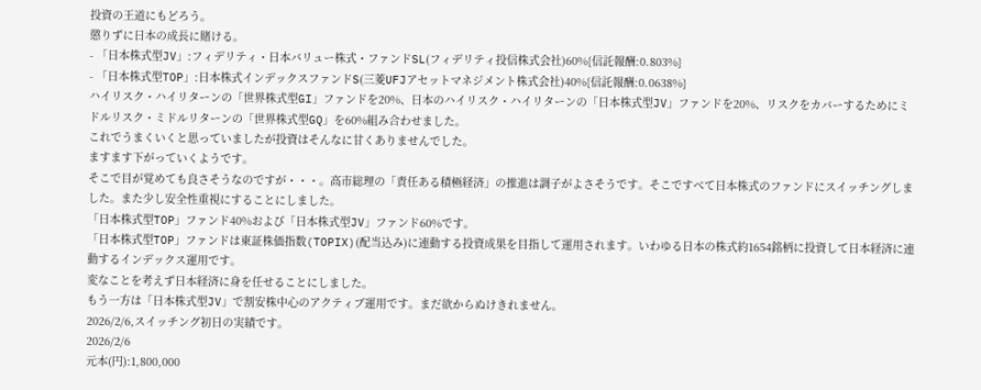投資の王道にもどろう。
懲りずに日本の成長に賭ける。
- 「日本株式型JV」:フィデリティ・日本バリュー株式・ファンドSL(フィデリティ投信株式会社)60%{信託報酬:0.803%}
- 「日本株式型TOP」:日本株式インデックスファンドS(三菱UFJアセットマネジメント株式会社)40%{信託報酬:0.0638%}
ハイリスク・ハイリターンの「世界株式型GI」ファンドを20%、日本のハイリスク・ハイリターンの「日本株式型JV」ファンドを20%、リスクをカバーするためにミドルリスク・ミドルリターンの「世界株式型GQ」を60%組み合わせました。
これでうまくいくと思っていましたが投資はそんなに甘くありませんでした。
ますます下がっていくようです。
そこで目が覚めても良さそうなのですが・・・。高市総理の「責任ある積極経済」の推進は調子がよさそうです。そこですべて日本株式のファンドにスイッチングしました。また少し安全性重視にすることにしました。
「日本株式型TOP」ファンド40%および「日本株式型JV」ファンド60%です。
「日本株式型TOP」ファンドは東証株価指数(TOPIX)(配当込み)に連動する投資成果を目指して運用されます。いわゆる日本の株式約1654銘柄に投資して日本経済に連動するインデックス運用です。
変なことを考えず日本経済に身を任せることにしました。
もう一方は「日本株式型JV」で割安株中心のアクティブ運用です。まだ欲からぬけきれません。
2026/2/6,スイッチング初日の実績です。
2026/2/6
元本(円):1,800,000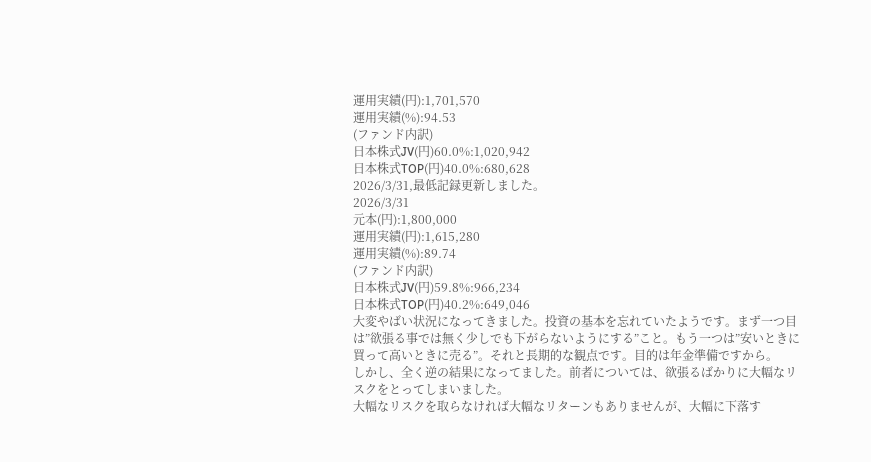運用実績(円):1,701,570
運用実績(%):94.53
(ファンド内訳)
日本株式JV(円)60.0%:1,020,942
日本株式TOP(円)40.0%:680,628
2026/3/31,最低記録更新しました。
2026/3/31
元本(円):1,800,000
運用実績(円):1,615,280
運用実績(%):89.74
(ファンド内訳)
日本株式JV(円)59.8%:966,234
日本株式TOP(円)40.2%:649,046
大変やばい状況になってきました。投資の基本を忘れていたようです。まず一つ目は”欲張る事では無く少しでも下がらないようにする”こと。もう一つは”安いときに買って高いときに売る”。それと長期的な観点です。目的は年金準備ですから。
しかし、全く逆の結果になってました。前者については、欲張るばかりに大幅なリスクをとってしまいました。
大幅なリスクを取らなければ大幅なリターンもありませんが、大幅に下落す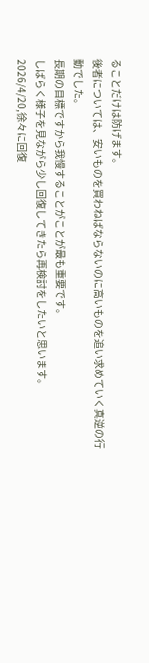ることだけは防げます。
後者については、安いものを買わねばならないのに高いものを追い求めていく真逆の行動でした。
長期の目標ですから我慢することがことが最も重要です。
しばらく様子を見ながら少し回復してきたら再検討をしたいと思います。
2026/4/20,徐々に回復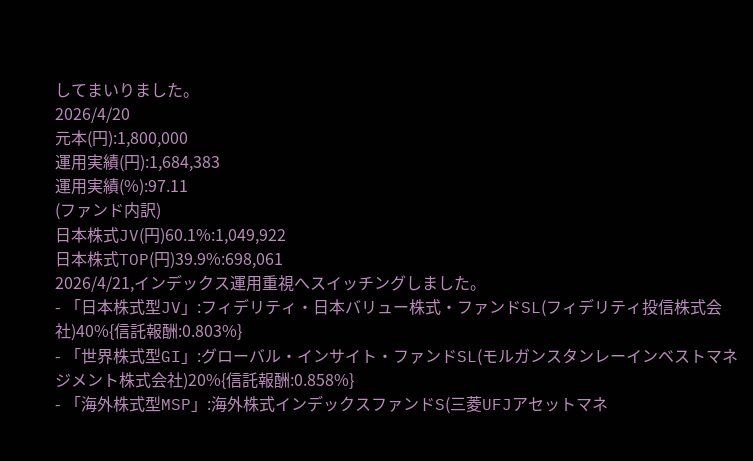してまいりました。
2026/4/20
元本(円):1,800,000
運用実績(円):1,684,383
運用実績(%):97.11
(ファンド内訳)
日本株式JV(円)60.1%:1,049,922
日本株式TOP(円)39.9%:698,061
2026/4/21,インデックス運用重視へスイッチングしました。
- 「日本株式型JV」:フィデリティ・日本バリュー株式・ファンドSL(フィデリティ投信株式会社)40%{信託報酬:0.803%}
- 「世界株式型GI」:グローバル・インサイト・ファンドSL(モルガンスタンレーインベストマネジメント株式会社)20%{信託報酬:0.858%}
- 「海外株式型MSP」:海外株式インデックスファンドS(三菱UFJアセットマネ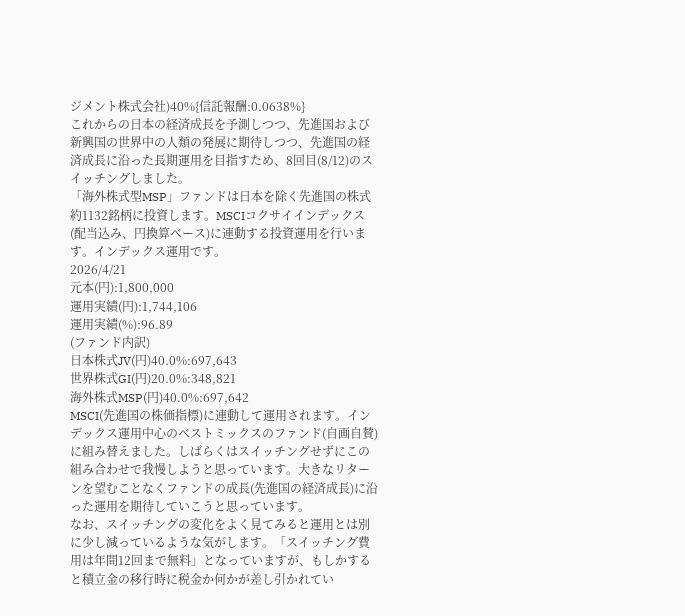ジメント株式会社)40%{信託報酬:0.0638%}
これからの日本の経済成長を予測しつつ、先進国および新興国の世界中の人類の発展に期待しつつ、先進国の経済成長に沿った長期運用を目指すため、8回目(8/12)のスイッチングしました。
「海外株式型MSP」ファンドは日本を除く先進国の株式約1132銘柄に投資します。MSCIコクサイインデックス(配当込み、円換算ベース)に連動する投資運用を行います。インデックス運用です。
2026/4/21
元本(円):1,800,000
運用実績(円):1,744,106
運用実績(%):96.89
(ファンド内訳)
日本株式JV(円)40.0%:697,643
世界株式GI(円)20.0%:348,821
海外株式MSP(円)40.0%:697,642
MSCI(先進国の株価指標)に連動して運用されます。インデックス運用中心のベストミックスのファンド(自画自賛)に組み替えました。しばらくはスイッチングせずにこの組み合わせで我慢しようと思っています。大きなリターンを望むことなくファンドの成長(先進国の経済成長)に沿った運用を期待していこうと思っています。
なお、スイッチングの変化をよく見てみると運用とは別に少し減っているような気がします。「スイッチング費用は年間12回まで無料」となっていますが、もしかすると積立金の移行時に税金か何かが差し引かれてい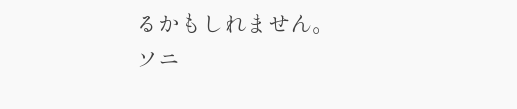るかもしれません。
ソニ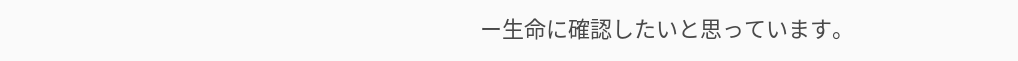ー生命に確認したいと思っています。